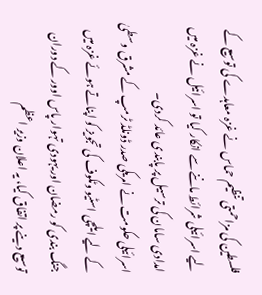فلسطین کی مزاحمتی تنظیم حماس نے غزہ معاہدے کی توسیع کے لیے اسرائیلی شرائط ماننے سے انکار کیا تو اسرائیل نے غزہ میں امدادی سامان کی ترسیل پر پابندی عائد کردی۔
اسرائیلی حکومت نے امریکی صدر ڈونلڈ ٹرمپ کے مشرق وسطیٰ کے لیے ایلچی اسٹیو وٹکوف کی تجویز کو اپناتے ہوئے غزہ میں جنگ بندی کو رمضان اور یہودی تہوار پاس اوور کے دوران توسیع دینے پر اتفاق کیا، یہ اعلان وزیر اعظم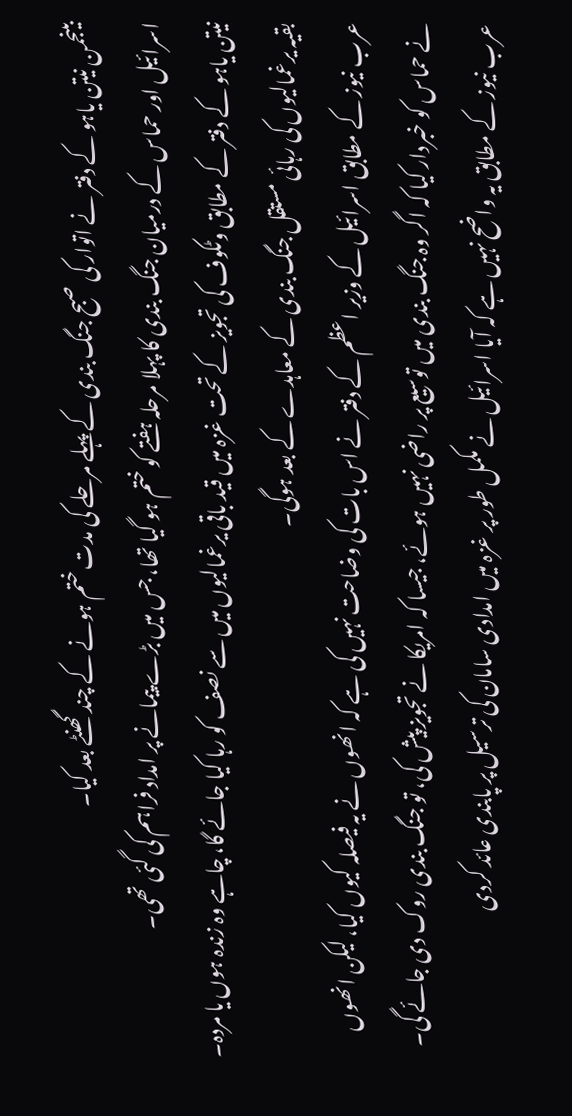بینجمن نیتن یاہو کے دفتر نے اتوار کی صبح جنگ بندی کے پہلے مرحلے کی مدت ختم ہونے کے چند گھنٹے بعد کیا۔
اسرائیل اور حماس کے درمیان جنگ بندی کا پہلا مرحلہ ہفتے کو ختم ہو گیا تھا، جس میں بڑے پیمانے پر امداد فراہم کی گئی تھی۔
نیتن یاہو کے دفتر کے مطابق وٹکوف کی تجویز کے تحت غزہ میں قید باقی یرغمالیوں میں سے نصف کو رہا کیا جائے گا، چاہے وہ زندہ ہوں یا مردہ۔ بقیہ یرغمالیوں کی رہائی مستقل جنگ بندی کے معاہدے کے بعد ہوگی۔
عرب نیوز کے مطابق اسرائیل کے وزیر اعظم کے دفتر نے اس بات کی وضاحت نہیں کی ہے کہ انھوں نے یہ فیصلہ کیوں کیا، لیکن انھوں نے حماس کو خبردار کیا کہ اگر وہ جنگ بندی میں توسیع پر راضی نہیں ہوئے، جیسا کہ امریکا نے تجویز پیش کی، تو جنگ بندی روک دی جائے گی۔
عرب نیوز کے مطابق یہ واضح نہیں ہے کہ آیا اسرائیل نے مکمل طور پر غزہ میں امدادی سامان کی ترسیل پر پابندی عائد کردی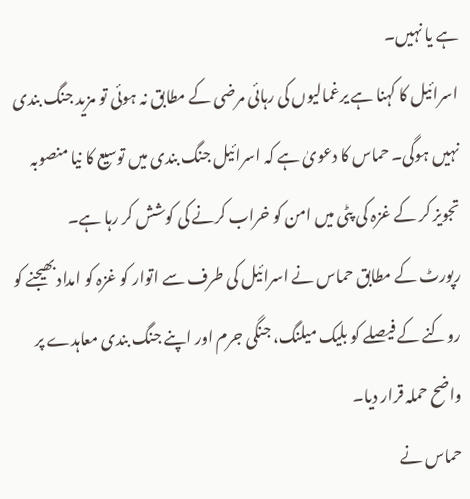ہے یا نہیں۔
اسرائیل کا کہنا ہے یرغمالیوں کی رہائی مرضی کے مطابق نہ ہوئی تو مزید جنگ بندی نہیں ہوگی۔ حماس کا دعویٰ ہے کہ اسرائیل جنگ بندی میں توسیع کا نیا منصوبہ تجویز کر کے غزہ کی پٹی میں امن کو خراب کرنے کی کوشش کر رہا ہے۔
رپورٹ کے مطابق حماس نے اسرائیل کی طرف سے اتوار کو غزہ کو امداد بھیجنے کو روکنے کے فیصلے کو بلیک میلنگ، جنگی جرم اور اپنے جنگ بندی معاہدے پر واضح حملہ قرار دیا۔
حماس نے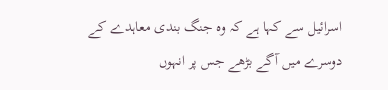اسرائیل سے کہا ہے کہ وہ جنگ بندی معاہدے کے دوسرے میں آگے بڑھے جس پر انہوں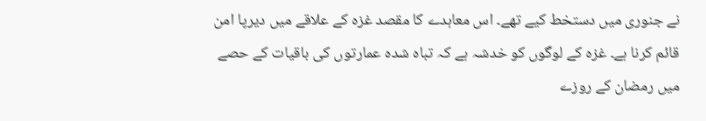نے جنوری میں دستخط کیے تھے۔ اس معاہدے کا مقصد غزہ کے علاقے میں دیرپا امن قائم کرنا ہے۔ غزہ کے لوگوں کو خدشہ ہے کہ تباہ شدہ عمارتوں کی باقیات کے حصے میں رمضان کے روزے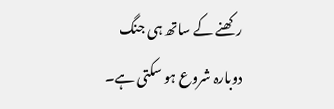رکھنے کے ساتھ ہی جنگ دوبارہ شروع ہو سکتی ہے۔